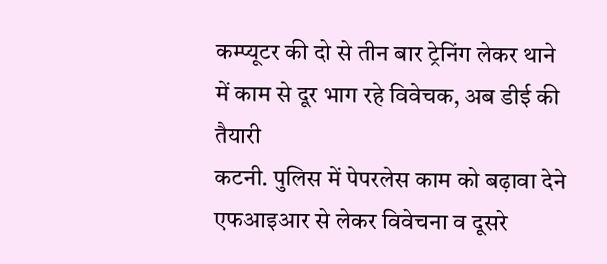कम्प्यूटर की दो से तीन बार ट्रेनिंग लेकर थाने में काम से दूर भाग रहे विवेचक, अब डीई की तैयारी
कटनी. पुलिस में पेपरलेस काम को बढ़ावा देने एफआइआर से लेकर विवेचना व दूसरे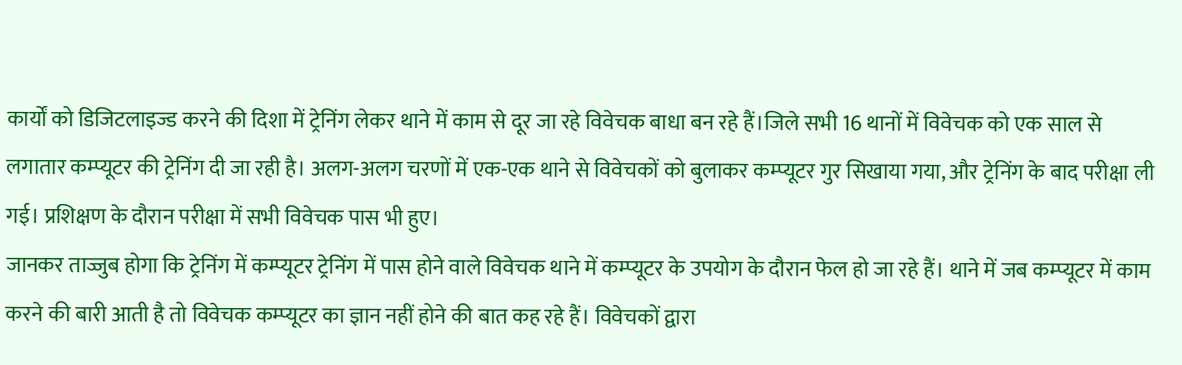कार्यों को डिजिटलाइज्ड करने की दिशा में ट्रेनिंग लेकर थाने में काम से दूर जा रहे विवेचक बाधा बन रहे हैं।जिले सभी 16 थानों में विवेचक को एक साल से लगातार कम्प्यूटर की ट्रेनिंग दी जा रही है। अलग-अलग चरणों में एक-एक थाने से विवेचकों को बुलाकर कम्प्यूटर गुर सिखाया गया, और ट्रेनिंग के बाद परीक्षा ली गई। प्रशिक्षण के दौरान परीक्षा में सभी विवेचक पास भी हुए।
जानकर ताज्जुब होगा कि ट्रेनिंग में कम्प्यूटर ट्रेनिंग में पास होने वाले विवेचक थाने में कम्प्यूटर के उपयोग के दौरान फेल हो जा रहे हैं। थाने में जब कम्प्यूटर में काम करने की बारी आती है तो विवेचक कम्प्यूटर का ज्ञान नहीं होने की बात कह रहे हैं। विवेचकों द्वारा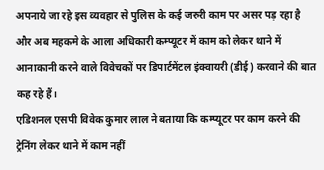अपनाये जा रहे इस व्यवहार से पुलिस के कई जरुरी काम पर असर पड़ रहा है और अब महकमे के आला अधिकारी कम्प्यूटर में काम को लेकर थाने में आनाकानी करने वाले विवेचकों पर डिपार्टमेंटल इंक्वायरी (डीई) करवाने की बात कह रहे हैं।
एडिशनल एसपी विवेक कुमार लाल ने बताया कि कम्प्यूटर पर काम करने की ट्रेनिंग लेकर थाने में काम नहीं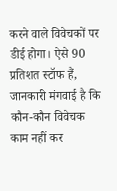करने वाले विवेचकों पर डीई होगा। ऐसे 90 प्रतिशत स्टॉफ हैं, जानकारी मंगवाई है कि कौन-कौन विवेचक काम नहीं कर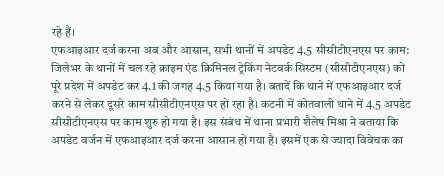रहे हैं।
एफआइआर दर्ज करना अब और आसान, सभी थानों में अपडेट 4.5 सीसीटीएनएस पर काम:
जिलेभर के थानों में चल रहे क्राइम एंड क्रिमिनल ट्रेकिंग नेटवर्क सिस्टम (सीसीटीएनएस) को पूरे प्रदेश में अपडेट कर 4.1 की जगह 4.5 किया गया है। बतादें कि थाने में एफआइआर दर्ज करने से लेकर दूसरे काम सीसीटीएनएस पर हो रहा है। कटनी में कोतवाली थाने में 4.5 अपडेट सीसीटीएनएस पर काम शुरु हो गया है। इस संबंध में थाना प्रभारी शैलेष मिश्रा ने बताया कि अपडेट वर्जन में एफआइआर दर्ज करना आसान हो गया है। इसमें एक से ज्यादा विवेचक का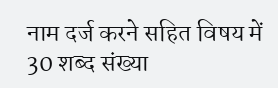नाम दर्ज करने सहित विषय में 30 शब्द संख्या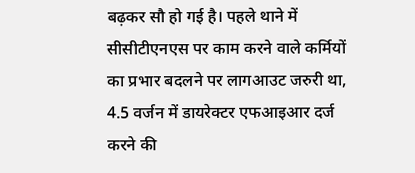बढ़कर सौ हो गई है। पहले थाने में सीसीटीएनएस पर काम करने वाले कर्मियों का प्रभार बदलने पर लागआउट जरुरी था, 4.5 वर्जन में डायरेक्टर एफआइआर दर्ज करने की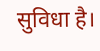सुविधा है।